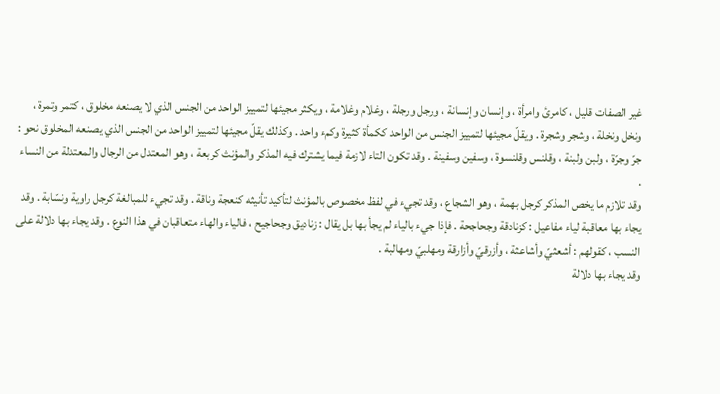غير الصفات قليل ، كامرئ وامرأة ، وإنسان وإنسانة ، ورجل ورجلة ، وغلام وغلامة ، ويكثر مجيئها لتمييز الواحد من الجنس الذي لا يصنعه مخلوق ، كتمر وتمرة ، ونخل ونخلة ، وشجر وشجرة . ويقلّ مجيئها لتمييز الجنس من الواحد ككمأة كثيرة وكمء واحد . وكذلك يقلّ مجيئها لتمييز الواحد من الجنس الذي يصنعه المخلوق نحو :
جرّ وجرّة ، ولبن ولبنة ، وقلنس وقلنسوة ، وسفين وسفينة . وقد تكون التاء لازمة فيما يشترك فيه المذكر والمؤنث كربعة ، وهو المعتدل من الرجال والمعتدلة من النساء .
وقد تلازم ما يخص المذكر كرجل بهمة ، وهو الشجاع ، وقد تجيء في لفظ مخصوص بالمؤنث لتأكيد تأنيثه كنعجة وناقة . وقد تجيء للمبالغة كرجل راوية ونسّابة . وقد يجاء بها معاقبة لياء مفاعيل : كزنادقة وجحاجحة . فإذا جيء بالياء لم يجأ بها بل يقال : زناديق وجحاجيح ، فالياء والهاء متعاقبان في هذا النوع . وقد يجاء بها دلالة على النسب ، كقولهم : أشعثيّ وأشاعثة ، وأزرقيّ وأزارقة ومهلبيّ ومهالبة .
وقد يجاء بها دلالة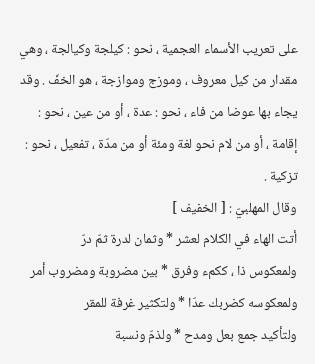على تعريب الأسماء العجمية ، نحو : كيلجة وكيالجة ، وهي مقدار من كيل معروف ، وموزج وموازجة ، هو الخفّ . وقد يجاء بها عوضا من فاء ، نحو : عدة ، أو من عين ، نحو : إقامة ، أو من لام نحو لغة ومئة أو من مدّة ، تفعيل ، نحو : تزكية .
وقال المهلبيّ : [ الخفيف ]
أتت الهاء في الكلام لعشر * وثمان لدرة ثمّ درّ
ولمعكوس ذا ، ككمء وفرق * بين مضروبة ومضروب أمر
ولمعكوسه كضربك عدّا * ولتكثير غرفة للمقر
ولتأكيد جمع بعل ومدح * ولذمّ ونسبة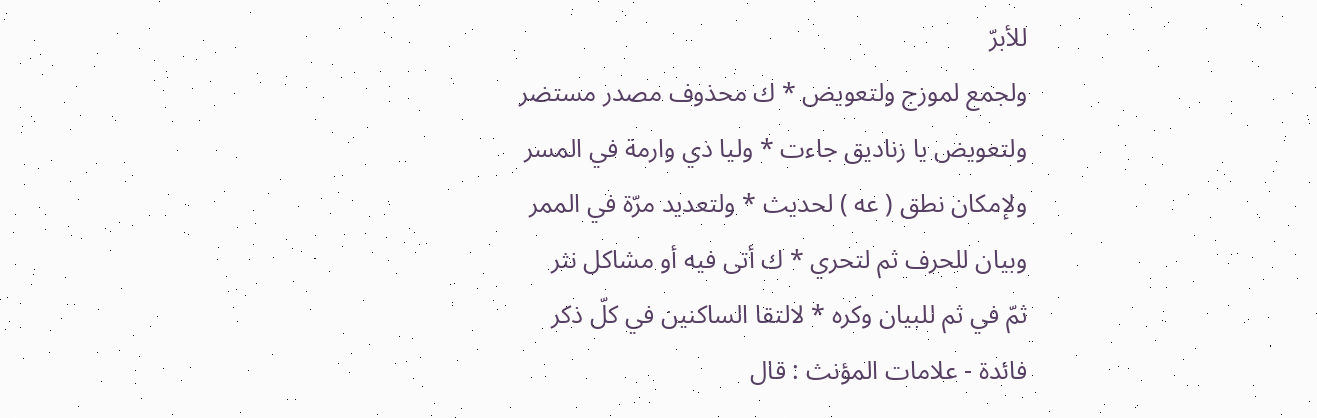للأبرّ
ولجمع لموزج ولتعويض * ك محذوف مصدر مستضر
ولتعويض يا زناديق جاءت * وليا ذي وارمة في المسر
ولإمكان نطق ( عه ) لحديث * ولتعديد مرّة في الممر
وبيان للحرف ثم لتحري * ك أتى فيه أو مشاكل نثر
ثمّ في ثم للبيان وكره * لالتقا الساكنين في كلّ ذكر
فائدة - علامات المؤنث : قال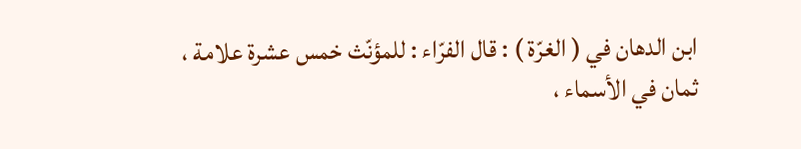ابن الدهان في ( الغرّة ) : قال الفرّاء : للمؤنّث خمس عشرة علامة ، ثمان في الأسماء ،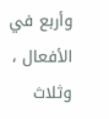وأربع في الأفعال ، وثلاث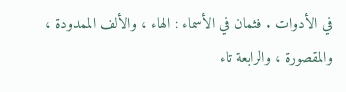في الأدوات . فثمان في الأسماء : الهاء ، والألف الممدودة ، والمقصورة ، والرابعة تاء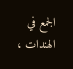الجمع في الهندات ،